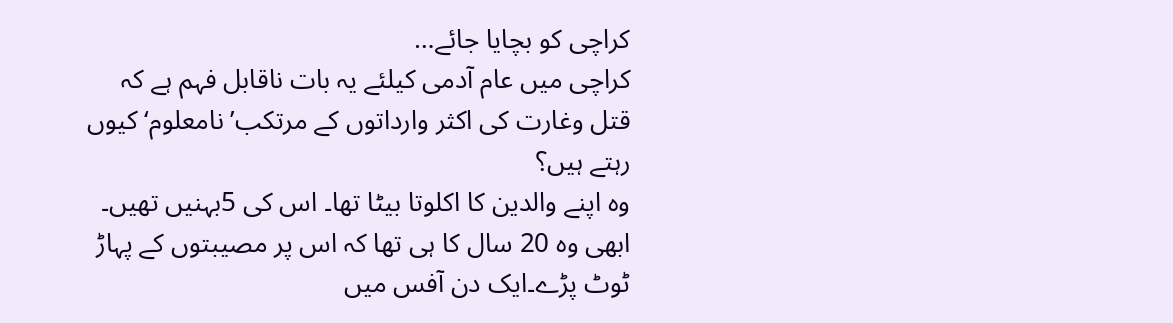کراچی کو بچایا جائے…
کراچی میں عام آدمی کیلئے یہ بات ناقابل فہم ہے کہ قتل وغارت کی اکثر وارداتوں کے مرتکب’نامعلوم‘ کیوں رہتے ہیں؟
وہ اپنے والدین کا اکلوتا بیٹا تھا۔ اس کی 5بہنیں تھیں۔ ابھی وہ 20 سال کا ہی تھا کہ اس پر مصیبتوں کے پہاڑ ٹوٹ پڑے۔ایک دن آفس میں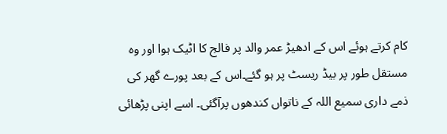کام کرتے ہوئے اس کے ادھیڑ عمر والد پر فالج کا اٹیک ہوا اور وہ مستقل طور پر بیڈ ریسٹ پر ہو گئے۔اس کے بعد پورے گھر کی ذمے داری سمیع اللہ کے ناتواں کندھوں پرآگئی۔ اسے اپنی پڑھائی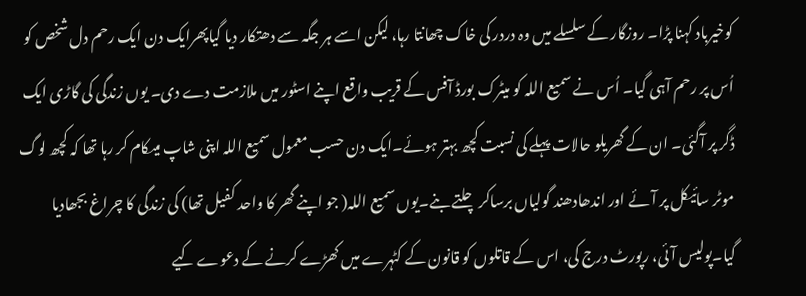کوخیرباد کہنا پڑا۔ روزگار کے سلسلے میں وہ دردر کی خاک چھانتا رہا، لیکن اسے ہر جگہ سے دھتکار دیا گیاپھرایک دن ایک رحم دل شخص کو اُس پر رحم آہی گیا۔ اُس نے سمیع اللہ کو میٹرک بورڈ آفس کے قریب واقع اپنے اسٹور میں ملازمت دے دی۔ یوں زندگی کی گاڑی ایک ڈگر پر آگئی۔ ان کے گھریلو حالات پہلے کی نسبت کچھ بہتر ہوئے۔ایک دن حسب معمول سمیع اللہ اپنی شاپ میںکام کر رہا تھا کہ کچھ لوگ موٹر سائیکل پر آئے اور اندھادھند گولیاں برساکر چلتے بنے۔یوں سمیع اللہ( جو اپنے گھر کا واحد کفیل تھا) کی زندگی کا چراغ بجھادیا گیا۔پولیس آئی، رپورٹ درج کی، اس کے قاتلوں کو قانون کے کٹہرے میں کھڑے کرنے کے دعوے کیے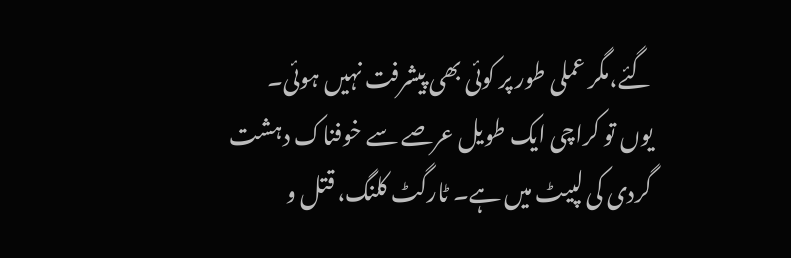گئے،مگر عملی طور پر کوئی بھی پیشرفت نہیں ہوئی۔
یوں تو کراچی ایک طویل عرصے سے خوفناک دہشت گردی کی لپیٹ میں ہے۔ ٹارگٹ کلنگ، قتل و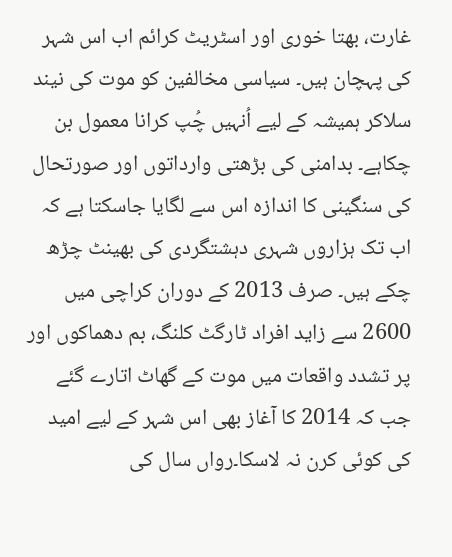غارت، بھتا خوری اور اسٹریٹ کرائم اب اس شہر کی پہچان ہیں۔ سیاسی مخالفین کو موت کی نیند سلاکر ہمیشہ کے لیے اُنہیں چُپ کرانا معمول بن چکاہے۔ بدامنی کی بڑھتی وارداتوں اور صورتحال کی سنگینی کا اندازہ اس سے لگایا جاسکتا ہے کہ اب تک ہزاروں شہری دہشتگردی کی بھینٹ چڑھ چکے ہیں۔ صرف 2013 کے دوران کراچی میں 2600 سے زاید افراد ٹارگٹ کلنگ، بم دھماکوں اور پر تشدد واقعات میں موت کے گھاٹ اتارے گئے جب کہ 2014 کا آغاز بھی اس شہر کے لیے امید کی کوئی کرن نہ لاسکا۔رواں سال کی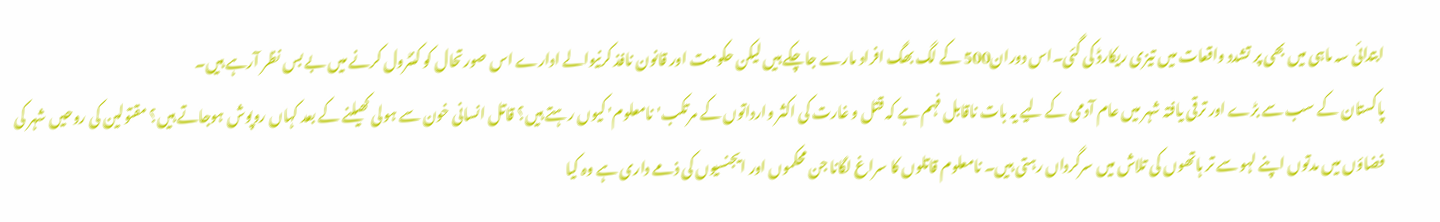ابتدائی سہ ماہی میں بھی پر تشدد واقعات میں تیزی ریکارڈ کی گئی۔اس دوران500 کے لگ بھگ افراد مارے جاچکے ہیں لیکن حکومت اور قانون نافذ کرنیوالے ادارے اس صورتحال کو کنٹرول کرنے میں بے بس نظر آرہے ہیں۔
پاکستان کے سب سے بڑے اور ترقی یافتہ شہر میں عام آدمی کے لیے یہ بات ناقابل فہم ہے کہ قتل و غارت کی اکثر وارداتوں کے مرتکب'نامعلوم' کیوں رہتے ہیں؟ قاتل انسانی خون سے ہولی کھیلنے کے بعد کہاں روپوش ہوجاتے ہیں؟ مقتولین کی روحیں شہر کی فضاؤں میں مدتوں اپنے لہو سے تر ہاتھوں کی تلاش میں سرگرداں رہتی ہیں۔ نامعلوم قاتلوں کا سراغ لگانا جن محکموں اور ایجنسیوں کی ذمے داری ہے وہ کیا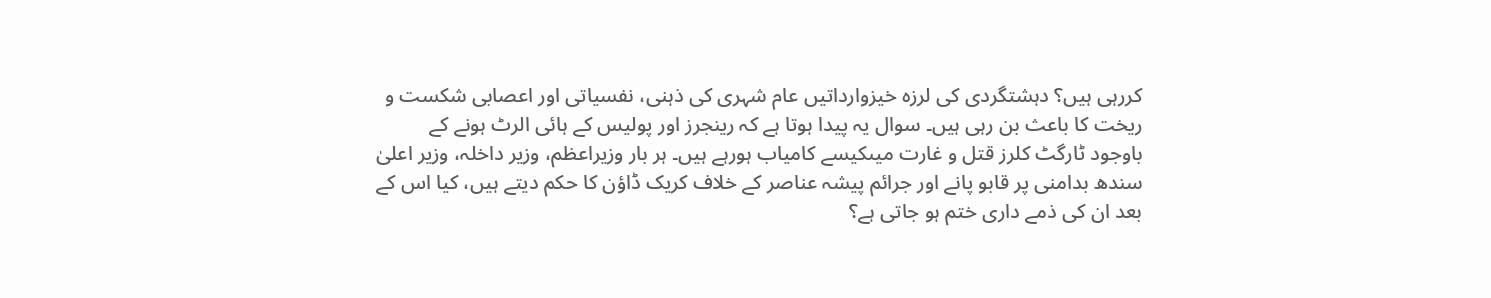کررہی ہیں؟ دہشتگردی کی لرزہ خیزوارداتیں عام شہری کی ذہنی، نفسیاتی اور اعصابی شکست و ریخت کا باعث بن رہی ہیں۔ سوال یہ پیدا ہوتا ہے کہ رینجرز اور پولیس کے ہائی الرٹ ہونے کے باوجود ٹارگٹ کلرز قتل و غارت میںکیسے کامیاب ہورہے ہیں۔ ہر بار وزیراعظم، وزیر داخلہ، وزیر اعلیٰ سندھ بدامنی پر قابو پانے اور جرائم پیشہ عناصر کے خلاف کریک ڈاؤن کا حکم دیتے ہیں، کیا اس کے بعد ان کی ذمے داری ختم ہو جاتی ہے؟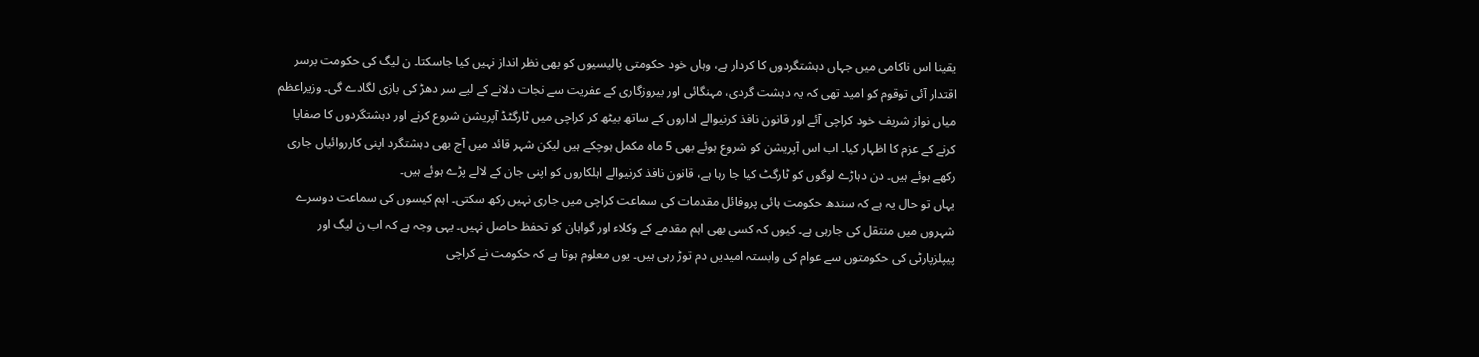یقینا اس ناکامی میں جہاں دہشتگردوں کا کردار ہے، وہاں خود حکومتی پالیسیوں کو بھی نظر انداز نہیں کیا جاسکتا۔ ن لیگ کی حکومت برسر اقتدار آئی توقوم کو امید تھی کہ یہ دہشت گردی، مہنگائی اور بیروزگاری کے عفریت سے نجات دلانے کے لیے سر دھڑ کی بازی لگادے گی۔ وزیراعظم میاں نواز شریف خود کراچی آئے اور قانون نافذ کرنیوالے اداروں کے ساتھ بیٹھ کر کراچی میں ٹارگٹڈ آپریشن شروع کرنے اور دہشتگردوں کا صفایا کرنے کے عزم کا اظہار کیا۔ اب اس آپریشن کو شروع ہوئے بھی 5 ماہ مکمل ہوچکے ہیں لیکن شہر قائد میں آج بھی دہشتگرد اپنی کارروائیاں جاری رکھے ہوئے ہیں۔ دن دہاڑے لوگوں کو ٹارگٹ کیا جا رہا ہے، قانون نافذ کرنیوالے اہلکاروں کو اپنی جان کے لالے پڑے ہوئے ہیں۔
یہاں تو حال یہ ہے کہ سندھ حکومت ہائی پروفائل مقدمات کی سماعت کراچی میں جاری نہیں رکھ سکتی۔ اہم کیسوں کی سماعت دوسرے شہروں میں منتقل کی جارہی ہے۔ کیوں کہ کسی بھی اہم مقدمے کے وکلاء اور گواہان کو تحفظ حاصل نہیں۔ یہی وجہ ہے کہ اب ن لیگ اور پیپلزپارٹی کی حکومتوں سے عوام کی وابستہ امیدیں دم توڑ رہی ہیں۔ یوں معلوم ہوتا ہے کہ حکومت نے کراچی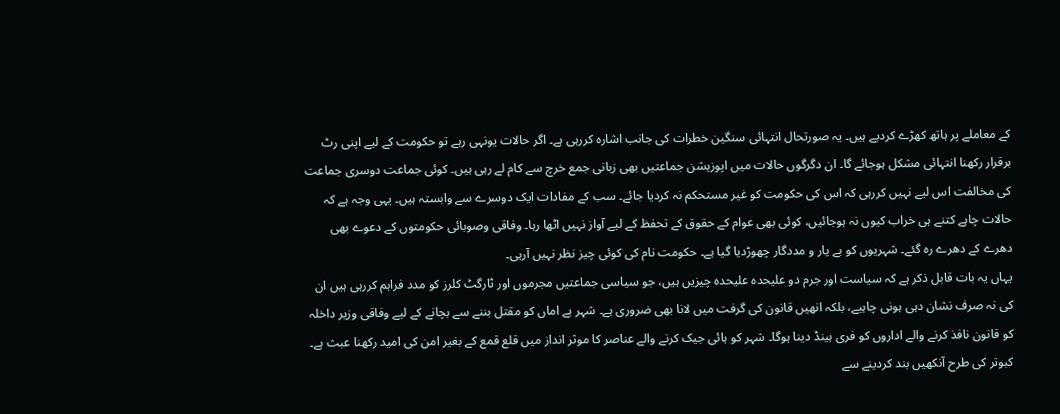کے معاملے پر ہاتھ کھڑے کردیے ہیں۔ یہ صورتحال انتہائی سنگین خطرات کی جانب اشارہ کررہی ہے۔ اگر حالات یونہی رہے تو حکومت کے لیے اپنی رٹ برقرار رکھنا انتہائی مشکل ہوجائے گا۔ ان دگرگوں حالات میں اپوزیشن جماعتیں بھی زبانی جمع خرچ سے کام لے رہی ہیں۔ کوئی جماعت دوسری جماعت کی مخالفت اس لیے نہیں کررہی کہ اس کی حکومت کو غیر مستحکم نہ کردیا جائے۔ سب کے مفادات ایک دوسرے سے وابستہ ہیں۔ یہی وجہ ہے کہ حالات چاہے کتنے ہی خراب کیوں نہ ہوجائیں، کوئی بھی عوام کے حقوق کے تحفظ کے لیے آواز نہیں اٹھا رہا۔ وفاقی وصوبائی حکومتوں کے دعوے بھی دھرے کے دھرے رہ گئے۔ شہریوں کو بے یار و مددگار چھوڑدیا گیا ہے۔ حکومت نام کی کوئی چیز نظر نہیں آرہی۔
یہاں یہ بات قابل ذکر ہے کہ سیاست اور جرم دو علیحدہ علیحدہ چیزیں ہیں، جو سیاسی جماعتیں مجرموں اور ٹارگٹ کلرز کو مدد فراہم کررہی ہیں ان کی نہ صرف نشان دہی ہونی چاہیے، بلکہ انھیں قانون کی گرفت میں لانا بھی ضروری ہے۔ شہر بے اماں کو مقتل بننے سے بچانے کے لیے وفاقی وزیر داخلہ کو قانون نافذ کرنے والے اداروں کو فری ہینڈ دینا ہوگا۔ شہر کو ہائی جیک کرنے والے عناصر کا موثر انداز میں قلع قمع کے بغیر امن کی امید رکھنا عبث ہے۔ کبوتر کی طرح آنکھیں بند کردینے سے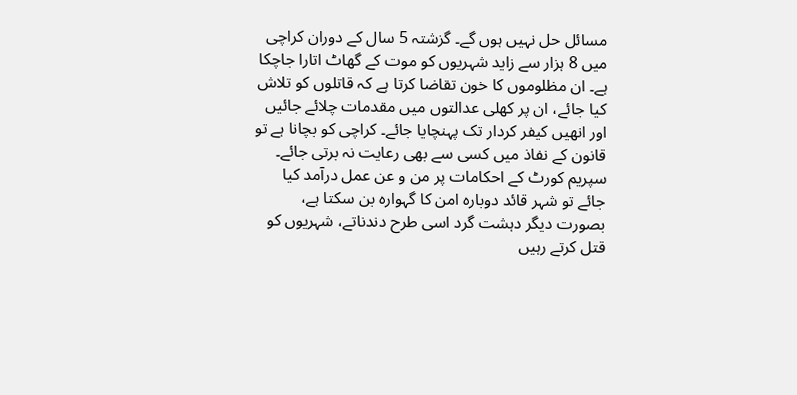مسائل حل نہیں ہوں گے۔ گزشتہ 5 سال کے دوران کراچی میں 8 ہزار سے زاید شہریوں کو موت کے گھاٹ اتارا جاچکا ہے۔ ان مظلوموں کا خون تقاضا کرتا ہے کہ قاتلوں کو تلاش کیا جائے، ان پر کھلی عدالتوں میں مقدمات چلائے جائیں اور انھیں کیفر کردار تک پہنچایا جائے۔ کراچی کو بچانا ہے تو قانون کے نفاذ میں کسی سے بھی رعایت نہ برتی جائے۔ سپریم کورٹ کے احکامات پر من و عن عمل درآمد کیا جائے تو شہر قائد دوبارہ امن کا گہوارہ بن سکتا ہے، بصورت دیگر دہشت گرد اسی طرح دندناتے، شہریوں کو قتل کرتے رہیں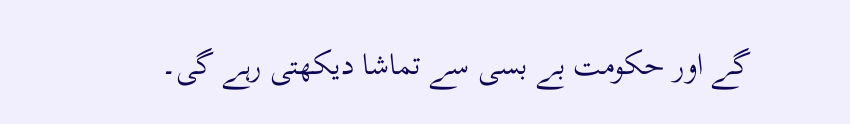گے اور حکومت بے بسی سے تماشا دیکھتی رہے گی۔